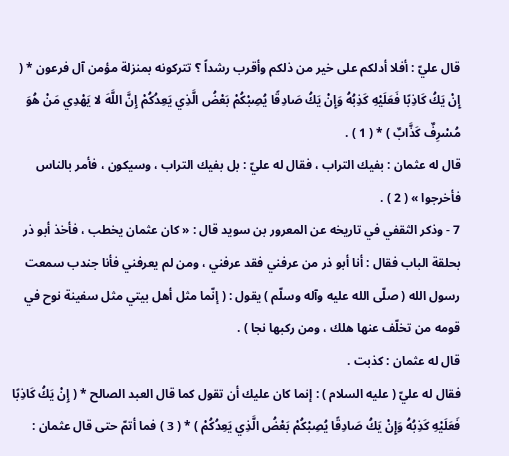قال عليّ : أفلا أدلكم على خير من ذلكم وأقرب رشداً ؟ تتركونه بمنزلة مؤمن آل فرعون * ( إِنْ يَكُ كَاذِبًا فَعَلَيْهِ كَذِبُهُ وَإِنْ يَكُ صَادِقًا يُصِبْكُمْ بَعْضُ الَّذِي يَعِدُكُمْ إِنَّ اللَّهَ لا يَهْدِي مَنْ هُوَ مُسْرِفٌ كَذَّابٌ ) * ( 1 ) .
قال له عثمان : بفيك التراب ، فقال له عليّ : بل بفيك التراب ، وسيكون ، فأمر بالناس فأخرجوا » ( 2 ) .
7 - وذكر الثقفي في تاريخه عن المعرور بن سويد قال : « كان عثمان يخطب ، فأخذ أبو ذر بحلقة الباب فقال : أنا أبو ذر من عرفني فقد عرفني ، ومن لم يعرفني فأنا جندب سمعت رسول الله ( صلّى الله عليه وآله وسلّم ) يقول : ( إنّما مثل أهل بيتي مثل سفينة نوح في قومه من تخلّف عنها هلك ، ومن ركبها نجا ) .
قال له عثمان : كذبت .
فقال له عليّ ( عليه السلام ) : إنما كان عليك أن تقول كما قال العبد الصالح * ( إِنْ يَكُ كَاذِبًا فَعَلَيْهِ كَذِبُهُ وَإِنْ يَكُ صَادِقًا يُصِبْكُمْ بَعْضُ الَّذِي يَعِدُكُمْ ) * ( 3 ) فما أتمّ حتى قال عثمان :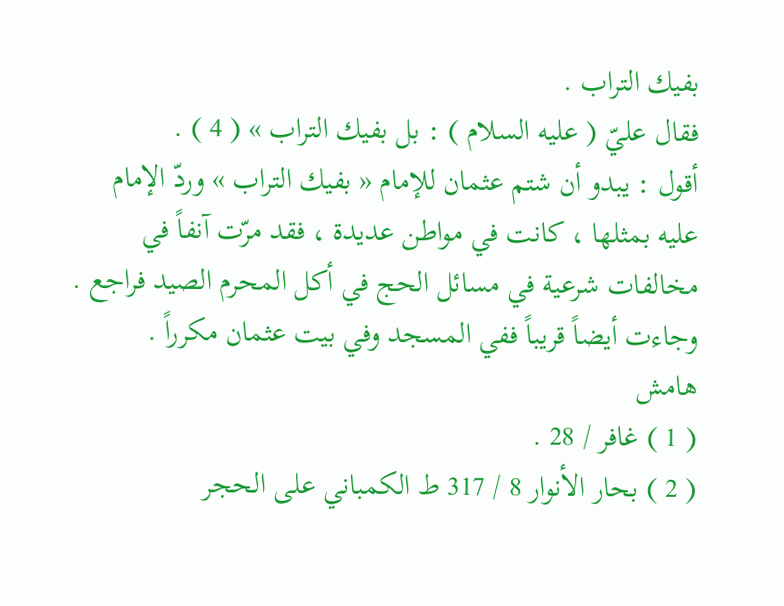بفيك التراب .
فقال عليّ ( عليه السلام ) : بل بفيك التراب » ( 4 ) .
أقول : يبدو أن شتم عثمان للإمام « بفيك التراب » وردّ الإمام عليه بمثلها ، كانت في مواطن عديدة ، فقد مرّت آنفاً في مخالفات شرعية في مسائل الحج في أكل المحرم الصيد فراجع . وجاءت أيضاً قريباً ففي المسجد وفي بيت عثمان مكرراً .
هامش
( 1 ) غافر / 28 .
( 2 ) بحار الأنوار 8 / 317 ط الكمباني على الحجر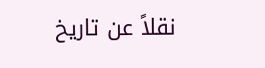نقلاً عن تاريخ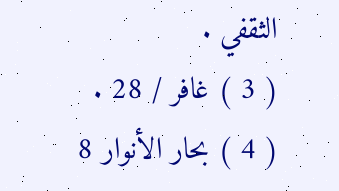الثقفي .
( 3 ) غافر / 28 .
( 4 ) بحار الأنوار 8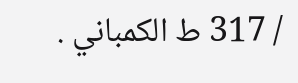/ 317 ط الكمباني .